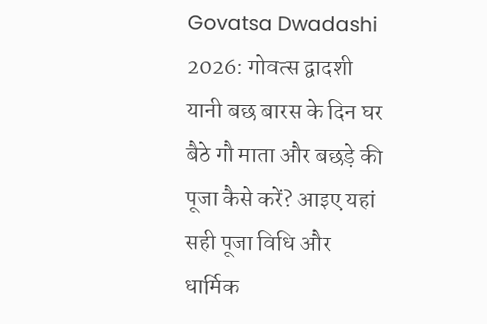Govatsa Dwadashi 2026: गोवत्स द्वादशी यानी बछ बारस के दिन घर बैठे गौ माता और बछड़े की पूजा कैसे करें? आइए यहां सही पूजा विधि और धार्मिक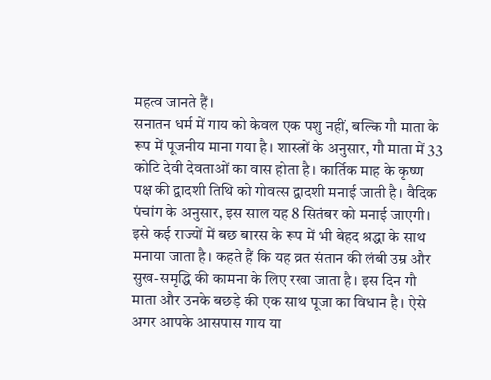महत्व जानते हैं।
सनातन धर्म में गाय को केवल एक पशु नहीं, बल्कि गौ माता के रूप में पूजनीय माना गया है। शास्त्रों के अनुसार, गौ माता में 33 कोटि देवी देवताओं का वास होता है। कार्तिक माह के कृष्ण पक्ष की द्वादशी तिथि को गोवत्स द्वादशी मनाई जाती है। वैदिक पंचांग के अनुसार, इस साल यह 8 सितंबर को मनाई जाएगी। इसे कई राज्यों में बछ बारस के रूप में भी बेहद श्रद्धा के साथ मनाया जाता है। कहते हैं कि यह व्रत संतान की लंबी उम्र और सुख-समृद्धि की कामना के लिए रखा जाता है। इस दिन गौ माता और उनके बछड़े की एक साथ पूजा का विधान है। ऐसे अगर आपके आसपास गाय या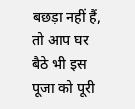बछड़ा नहीं हैं, तो आप घर बैठे भी इस पूजा को पूरी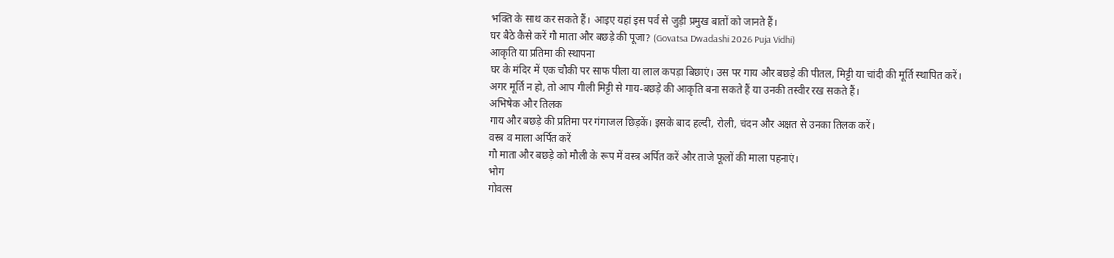भक्ति के साथ कर सकते हैं। आइए यहां इस पर्व से जुड़ी प्रमुख बातों को जानते हैं।
घर बैठे कैसे करें गौ माता और बछड़े की पूजा? (Govatsa Dwadashi 2026 Puja Vidhi)
आकृति या प्रतिमा की स्थापना
घर के मंदिर में एक चौकी पर साफ पीला या लाल कपड़ा बिछाएं। उस पर गाय और बछड़े की पीतल, मिट्टी या चांदी की मूर्ति स्थापित करें। अगर मूर्ति न हो, तो आप गीली मिट्टी से गाय-बछड़े की आकृति बना सकते हैं या उनकी तस्वीर रख सकते हैं।
अभिषेक और तिलक
गाय और बछड़े की प्रतिमा पर गंगाजल छिड़कें। इसके बाद हल्दी, रोली, चंदन और अक्षत से उनका तिलक करें।
वस्त्र व माला अर्पित करें
गौ माता और बछड़े को मौली के रूप में वस्त्र अर्पित करें और ताजे फूलों की माला पहनाएं।
भोग
गोवत्स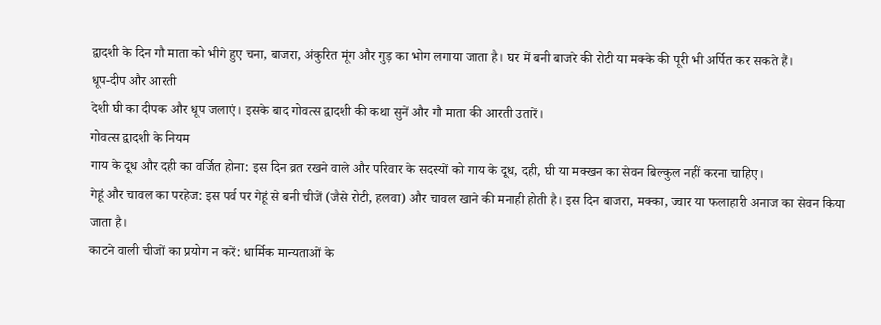द्वादशी के दिन गौ माता को भीगे हुए चना, बाजरा, अंकुरित मूंग और गुड़ का भोग लगाया जाता है। घर में बनी बाजरे की रोटी या मक्के की पूरी भी अर्पित कर सकते हैं।
धूप-दीप और आरती
देशी घी का दीपक और धूप जलाएं। इसके बाद गोवत्स द्वादशी की कथा सुनें और गौ माता की आरती उतारें।
गोवत्स द्वादशी के नियम
गाय के दूध और दही का वर्जित होना: इस दिन व्रत रखने वाले और परिवार के सदस्यों को गाय के दूध, दही, घी या मक्खन का सेवन बिल्कुल नहीं करना चाहिए।
गेहूं और चावल का परहेज: इस पर्व पर गेहूं से बनी चीजें (जैसे रोटी, हलवा) और चावल खाने की मनाही होती है। इस दिन बाजरा, मक्का, ज्वार या फलाहारी अनाज का सेवन किया जाता है।
काटने वाली चीजों का प्रयोग न करें: धार्मिक मान्यताओं के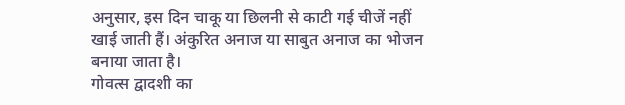अनुसार, इस दिन चाकू या छिलनी से काटी गई चीजें नहीं खाई जाती हैं। अंकुरित अनाज या साबुत अनाज का भोजन बनाया जाता है।
गोवत्स द्वादशी का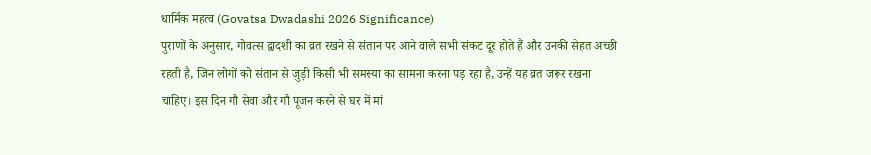धार्मिक महत्व (Govatsa Dwadashi 2026 Significance)
पुराणों के अनुसार, गोवत्स द्वादशी का व्रत रखने से संतान पर आने वाले सभी संकट दूर होते हैं और उनकी सेहत अच्छी रहती है, जिन लोगों को संतान से जुड़ी किसी भी समस्या का सामना करना पड़ रहा है, उन्हें यह व्रत जरूर रखना चाहिए। इस दिन गौ सेवा और गौ पूजन करने से घर में मां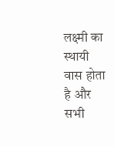लक्ष्मी का स्थायी वास होता है और सभी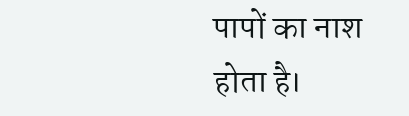पापों का नाश होता है।